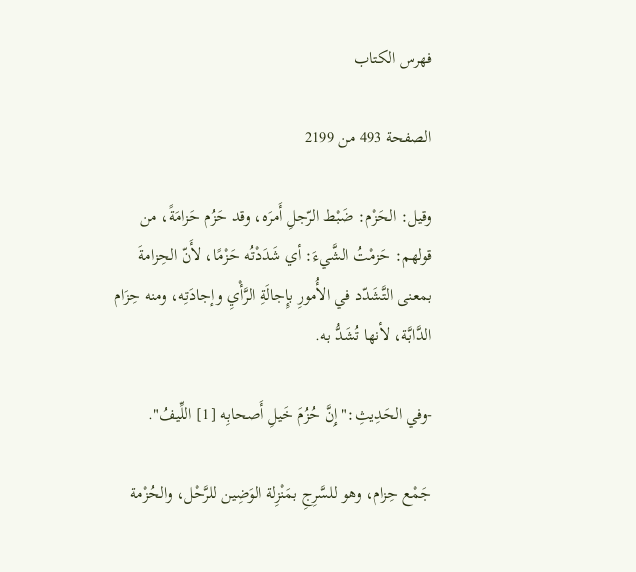فهرس الكتاب

الصفحة 493 من 2199

وقيل: الحَزْم: ضَبْط الرّجلِ أَمرَه، وقد حَزُم حَزامَةً، من قولهم: حَزمْتُ الشَّيءَ: أي شَدَدْتُه حَزْمًا، لأَنّ الحِزامةَ بمعنى التَّشَدّد في الأُمورِ بإِجالَةِ الرَّأْيِ وإجادَتِه، ومنه حِزَام الدَّابَّة، لأنها تُشَدُّ به.

-وفي الحَدِيثِ:"إِنَّ حُزُمَ خَيلِ أَصحابِه [1] اللِّيفُ".

جَمْع حِزام، وهو للسَّرِجِ بمَنْزِلة الوَضِين للرَّحْل، والحُزْمة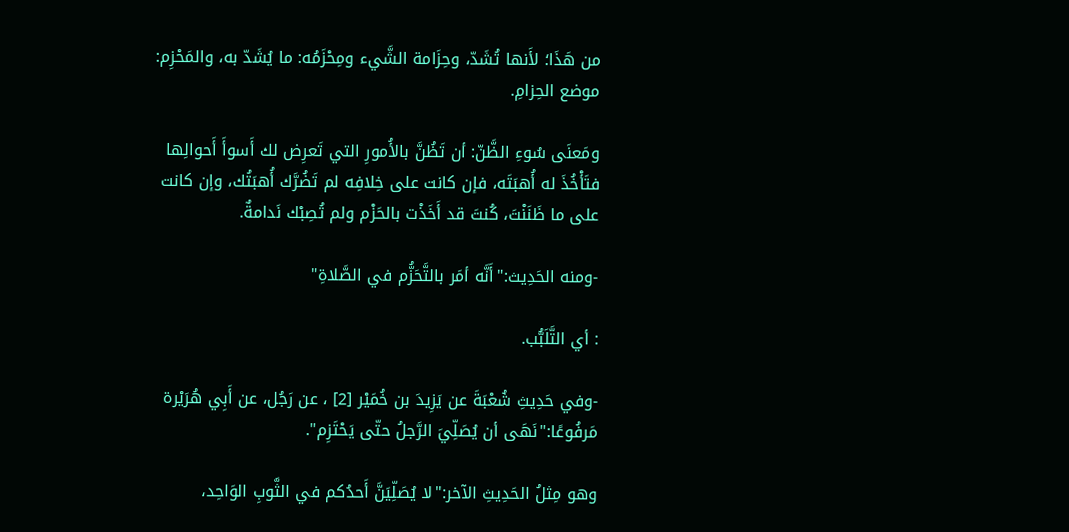من هَذَا؛ لأَنها تُشَدّ، وحِزَامة الشَّيء ومِحْزَمُه: ما يُشَدّ به، والمَحْزِم: موضع الحِزامِ.

ومَعنَى سُوءِ الظَّنّ: أن تَظُنَّ بالأُمورِ التي تَعرِض لك أَسوأَ أَحوالِها فتَأْخُذَ له أُهبَتَه، فإن كانت على خِلافِه لم تَضُرَّك أُهبَتُك، وإن كانت على ما ظَنَنْتَ، كُنتَ قد أَخَذْت بالحَزْم ولم تُصِبْك نَدامةٌ.

-ومنه الحَدِيث:"أَنَّه أمَر بالتَّحَزُّم في الصَّلاةِ"

: أي التَّلَبُّب.

-وفي حَدِيثِ شُعْبَةَ عن يَزِيدَ بن خُمَيْر [2] ، عن رَجُل، عن أَبِي هُرَيْرة مَرفُوعًا:"نَهَى أن يُصَلِّيَ الرَّجلُ حتّى يَحْتَزِم".

وهو مِثلُ الحَدِيثِ الآخر:"لا يُصَلِّيَنَّ أَحدُكم في الثَّوبِ الوَاحِد،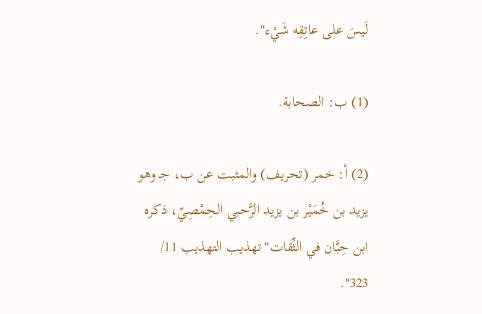لَيسَ على عاتِقِه شَيْء".

(1) ب: الصحابة.

(2) أ: خمر (تحريف) والمثبت عن ب، جـ وهو يزيد بن خُمَيْر بن يزيد الرَّحبي الحِمْصِيّ، ذكره ابن حِبَّان في الثِّقات"تهذيب التهذيب 11/ 323".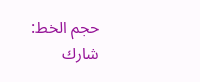حجم الخط:
شارك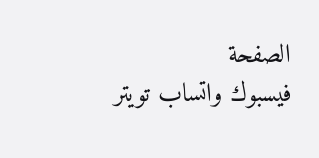الصفحة
فيسبوك واتساب تويتر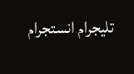تليجرام انستجرام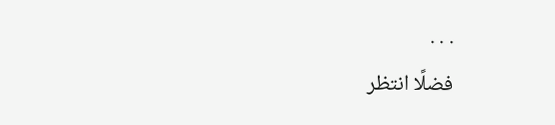. . .
فضلًا انتظر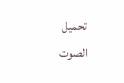تحميل الصوت